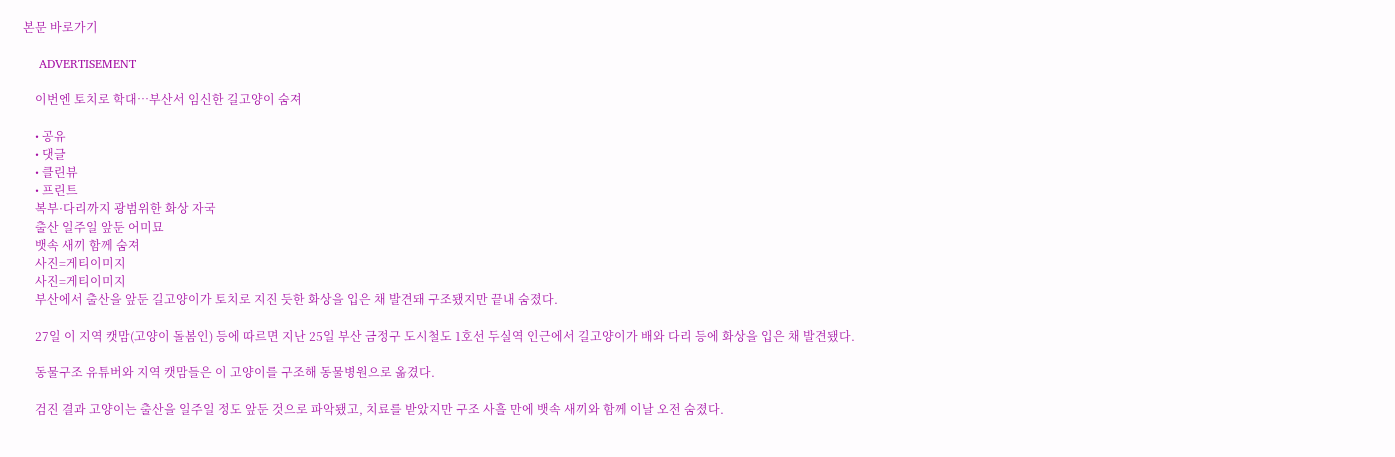본문 바로가기

    ADVERTISEMENT

    이번엔 토치로 학대…부산서 임신한 길고양이 숨져

    • 공유
    • 댓글
    • 클린뷰
    • 프린트
    복부·다리까지 광범위한 화상 자국
    출산 일주일 앞둔 어미묘
    뱃속 새끼 함께 숨져
    사진=게티이미지
    사진=게티이미지
    부산에서 출산을 앞둔 길고양이가 토치로 지진 듯한 화상을 입은 채 발견돼 구조됐지만 끝내 숨졌다.

    27일 이 지역 캣맘(고양이 돌봄인) 등에 따르면 지난 25일 부산 금정구 도시철도 1호선 두실역 인근에서 길고양이가 배와 다리 등에 화상을 입은 채 발견됐다.

    동물구조 유튜버와 지역 캣맘들은 이 고양이를 구조해 동물병원으로 옮겼다.

    검진 결과 고양이는 출산을 일주일 정도 앞둔 것으로 파악됐고, 치료를 받았지만 구조 사흘 만에 뱃속 새끼와 함께 이날 오전 숨졌다.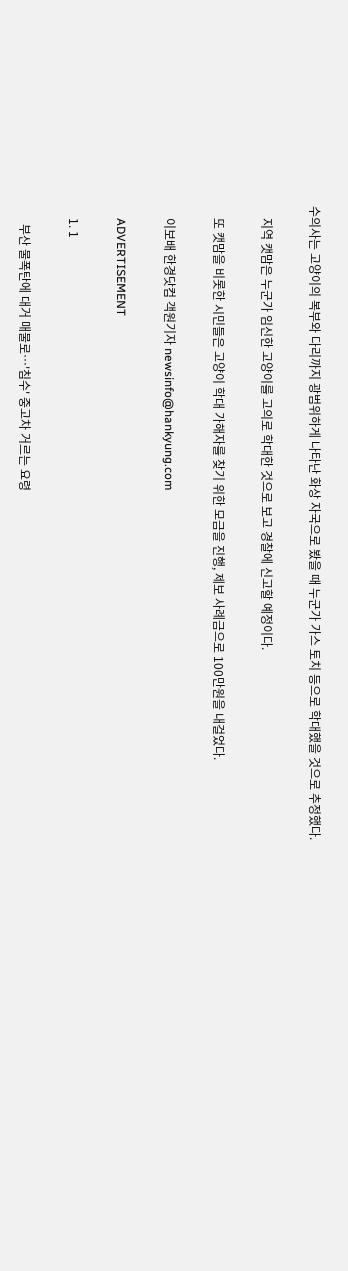수의사는 고양이의 복부와 다리까지 광범위하게 나타난 화상 자국으로 봤을 때 누군가 가스 토치 등으로 학대했을 것으로 추정했다.

    지역 캣맘은 누군가 임신한 고양이를 고의로 학대한 것으로 보고 경찰에 신고할 예정이다.

    또 캣맘을 비롯한 시민들은 고양이 학대 가해자를 찾기 위한 모금을 진행, 제보 사례금으로 100만원을 내걸었다.

    이보배 한경닷컴 객원기자 newsinfo@hankyung.com

    ADVERTISEMENT

    1. 1

      부산 물폭탄에 대거 매물로…'침수' 중고차 거르는 요령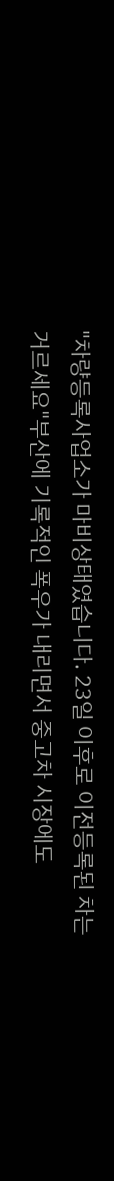"차량등록사업소가 마비상태였습니다. 23일 이후로 이전등록된 차는 거르세요"부산에 기록적인 폭우가 내리면서 중고차 시장에도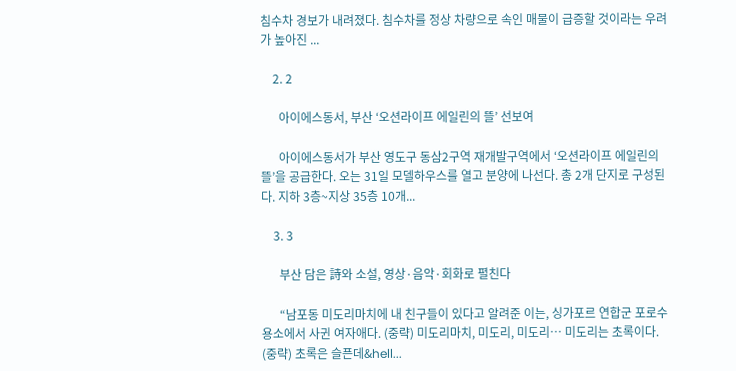침수차 경보가 내려졌다. 침수차를 정상 차량으로 속인 매물이 급증할 것이라는 우려가 높아진 ...

    2. 2

      아이에스동서, 부산 ‘오션라이프 에일린의 뜰’ 선보여

      아이에스동서가 부산 영도구 동삼2구역 재개발구역에서 ‘오션라이프 에일린의 뜰’을 공급한다. 오는 31일 모델하우스를 열고 분양에 나선다. 총 2개 단지로 구성된다. 지하 3층~지상 35층 10개...

    3. 3

      부산 담은 詩와 소설, 영상·음악·회화로 펼친다

      “남포동 미도리마치에 내 친구들이 있다고 알려준 이는, 싱가포르 연합군 포로수용소에서 사귄 여자애다. (중략) 미도리마치, 미도리, 미도리… 미도리는 초록이다. (중략) 초록은 슬픈데&hell...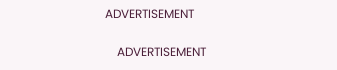ADVERTISEMENT

    ADVERTISEMENT